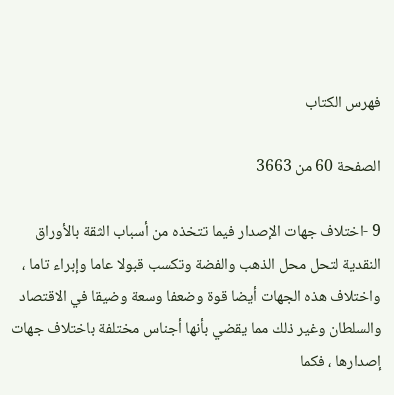فهرس الكتاب

الصفحة 60 من 3663

9 -اختلاف جهات الإصدار فيما تتخذه من أسباب الثقة بالأوراق النقدية لتحل محل الذهب والفضة وتكسب قبولا عاما وإبراء تاما ، واختلاف هذه الجهات أيضا قوة وضعفا وسعة وضيقا في الاقتصاد والسلطان وغير ذلك مما يقضي بأنها أجناس مختلفة باختلاف جهات إصدارها ، فكما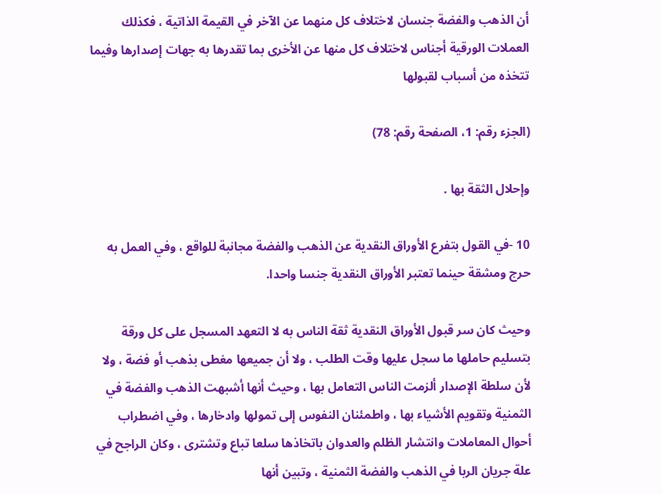أن الذهب والفضة جنسان لاختلاف كل منهما عن الآخر في القيمة الذاتية ، فكذلك العملات الورقية أجناس لاختلاف كل منها عن الأخرى بما تقدرها به جهات إصدارها وفيما تتخذه من أسباب لقبولها

(الجزء رقم: 1، الصفحة رقم: 78)

وإحلال الثقة بها .

10 -في القول بتفرع الأوراق النقدية عن الذهب والفضة مجانبة للواقع ، وفي العمل به حرج ومشقة حينما تعتبر الأوراق النقدية جنسا واحدا.

وحيث كان سر قبول الأوراق النقدية ثقة الناس به لا التعهد المسجل على كل ورقة بتسليم حاملها ما سجل عليها وقت الطلب ، ولا أن جميعها مغطى بذهب أو فضة ، ولا لأن سلطة الإصدار ألزمت الناس التعامل بها ، وحيث أنها أشبهت الذهب والفضة في الثمنية وتقويم الأشياء بها ، واطمئنان النفوس إلى تمولها وادخارها ، وفي اضطراب أحوال المعاملات وانتشار الظلم والعدوان باتخاذها سلعا تباع وتشترى ، وكان الراجح في علة جريان الربا في الذهب والفضة الثمنية ، وتبين أنها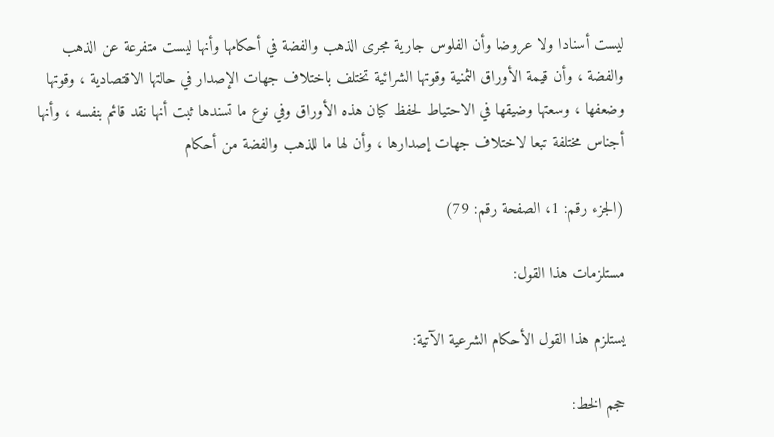ليست أسنادا ولا عروضا وأن الفلوس جارية مجرى الذهب والفضة في أحكامها وأنها ليست متفرعة عن الذهب والفضة ، وأن قيمة الأوراق الثمنية وقوتها الشرائية تختلف باختلاف جهات الإصدار في حالتها الاقتصادية ، وقوتها وضعفها ، وسعتها وضيقها في الاحتياط لحفظ كيان هذه الأوراق وفي نوع ما تسندها ثبت أنها نقد قائم بنفسه ، وأنها أجناس مختلفة تبعا لاختلاف جهات إصدارها ، وأن لها ما للذهب والفضة من أحكام

(الجزء رقم: 1، الصفحة رقم: 79)

مستلزمات هذا القول:

يستلزم هذا القول الأحكام الشرعية الآتية:

حجم الخط: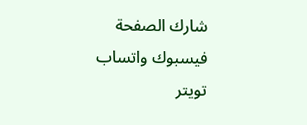شارك الصفحة
فيسبوك واتساب تويتر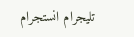تليجرام انستجرام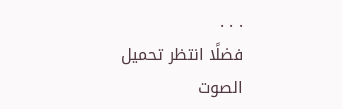. . .
فضلًا انتظر تحميل الصوت